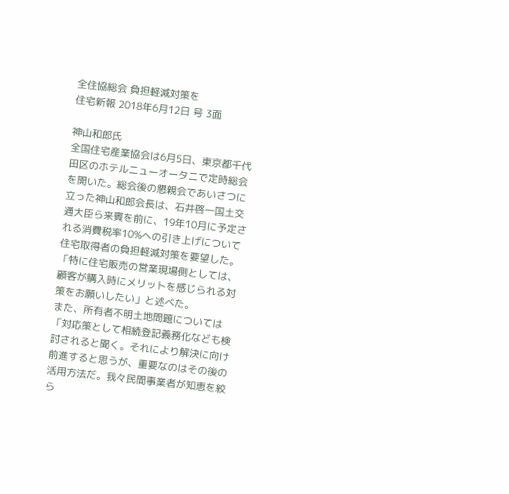全住協総会 負担軽減対策を
住宅新報 2018年6月12日 号 3面

神山和郎氏
全国住宅産業協会は6月5日、東京都千代田区のホテルニューオータニで定時総会を開いた。総会後の懇親会であいさつに立った神山和郎会長は、石井啓一国土交通大臣ら来賓を前に、19年10月に予定される消費税率10%への引き上げについて住宅取得者の負担軽減対策を要望した。「特に住宅販売の営業現場側としては、顧客が購入時にメリットを感じられる対策をお願いしたい」と述べた。
また、所有者不明土地問題については「対応策として相続登記義務化なども検討されると聞く。それにより解決に向け前進すると思うが、重要なのはその後の活用方法だ。我々民間事業者が知恵を絞ら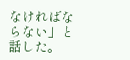なければならない」と話した。